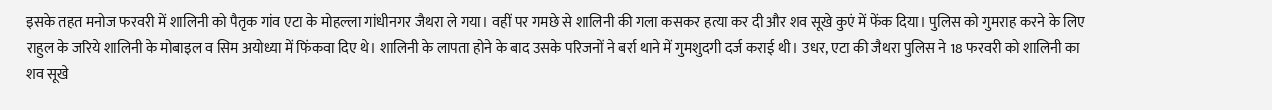इसके तहत मनोज फरवरी में शालिनी को पैतृक गांव एटा के मोहल्ला गांधीनगर जैथरा ले गया। वहीं पर गमछे से शालिनी की गला कसकर हत्या कर दी और शव सूखे कुएं में फेंक दिया। पुलिस को गुमराह करने के लिए राहुल के जरिये शालिनी के मोबाइल व सिम अयोध्या में फिंकवा दिए थे। शालिनी के लापता होने के बाद उसके परिजनों ने बर्रा थाने में गुमशुदगी दर्ज कराई थी। उधर, एटा की जैथरा पुलिस ने 18 फरवरी को शालिनी का शव सूखे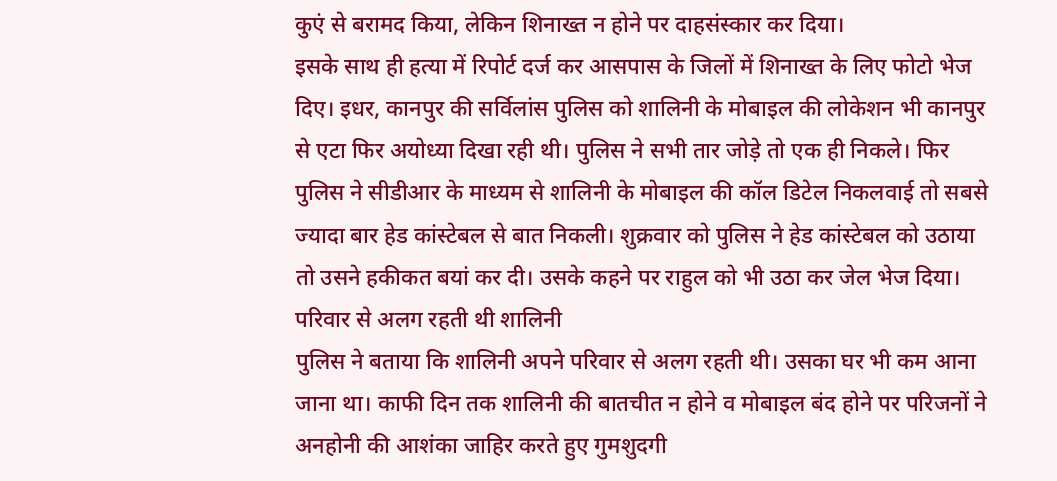कुएं से बरामद किया, लेकिन शिनाख्त न होने पर दाहसंस्कार कर दिया।
इसके साथ ही हत्या में रिपोर्ट दर्ज कर आसपास के जिलों में शिनाख्त के लिए फोटो भेज दिए। इधर, कानपुर की सर्विलांस पुलिस को शालिनी के मोबाइल की लोकेशन भी कानपुर से एटा फिर अयोध्या दिखा रही थी। पुलिस ने सभी तार जोड़े तो एक ही निकले। फिर पुलिस ने सीडीआर के माध्यम से शालिनी के मोबाइल की कॉल डिटेल निकलवाई तो सबसे ज्यादा बार हेड कांस्टेबल से बात निकली। शुक्रवार को पुलिस ने हेड कांस्टेबल को उठाया तो उसने हकीकत बयां कर दी। उसके कहने पर राहुल को भी उठा कर जेल भेज दिया।
परिवार से अलग रहती थी शालिनी
पुलिस ने बताया कि शालिनी अपने परिवार से अलग रहती थी। उसका घर भी कम आना जाना था। काफी दिन तक शालिनी की बातचीत न होने व मोबाइल बंद होने पर परिजनों ने अनहोनी की आशंका जाहिर करते हुए गुमशुदगी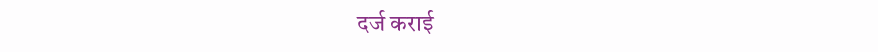दर्ज कराई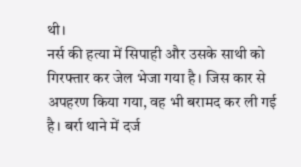थी।
नर्स की हत्या में सिपाही और उसके साथी को गिरफ्तार कर जेल भेजा गया है। जिस कार से अपहरण किया गया, वह भी बरामद कर ली गई है। बर्रा थाने में दर्ज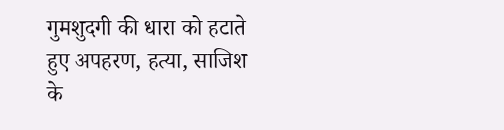गुमशुदगी की धारा को हटाते हुए अपहरण, हत्या, साजिश के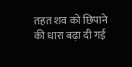तहत शव को छिपाने की धारा बढ़ा दी गई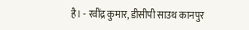है। - रवींद्र कुमार, डीसीपी साउथ कानपुर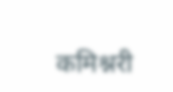कमिश्नरी